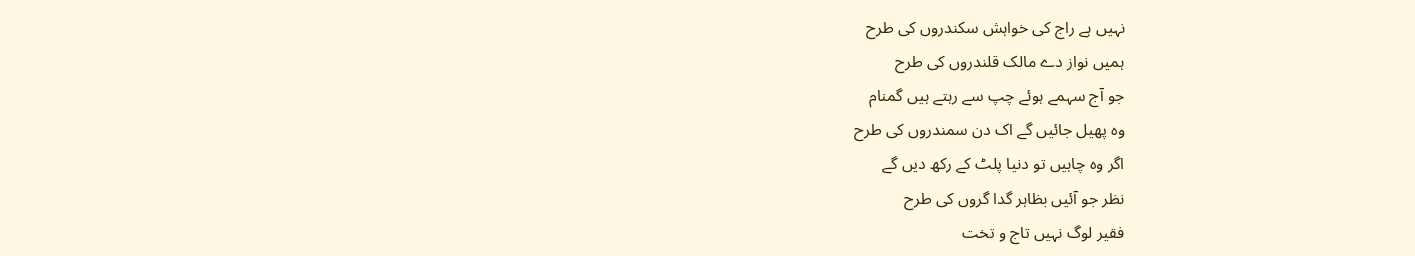نہیں ہے راج کی خواہش سکندروں کی طرح
ہمیں نواز دے مالک قلندروں کی طرح
جو آج سہمے ہوئے چپ سے رہتے ہیں گمنام
وہ پھیل جائیں گے اک دن سمندروں کی طرح
اگر وہ چاہیں تو دنیا پلٹ کے رکھ دیں گے
نظر جو آئیں بظاہر گدا گروں کی طرح
فقیر لوگ نہیں تاج و تخت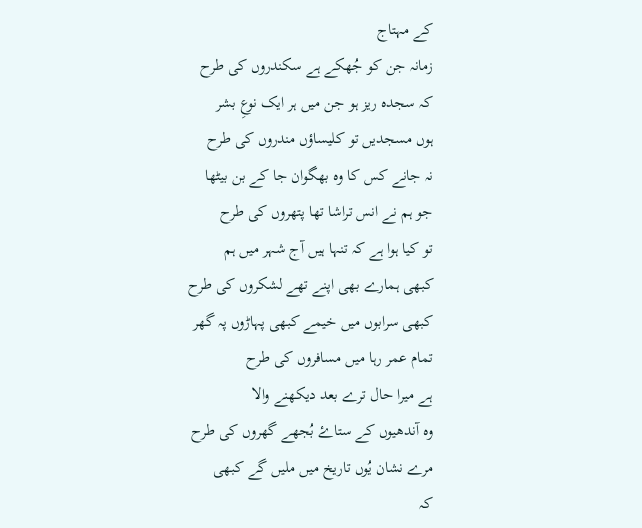کے مہتاج
زمانہ جن کو جُھکے ہے سکندروں کی طرح
کہ سجدہ ریز ہو جن میں ہر ایک نوعِ بشر
ہوں مسجدیں تو کلیساؤں مندروں کی طرح
نہ جانے کس کا وہ بھگوان جا کے بن بیٹھا
جو ہم نے انس تراشا تھا پتھروں کی طرح
تو کیا ہوا ہے کہ تنہا ہیں آج شہر میں ہم
کبھی ہمارے بھی اپنے تھے لشکروں کی طرح
کبھی سرابوں میں خیمے کبھی پہاڑوں پہ گھر
تمام عمر رہا میں مسافروں کی طرح
ہے میرا حال ترے بعد دیکھنے والا
وہ آندھیوں کے ستاۓ بُجھے گھروں کی طرح
مرے نشان یُوں تاریخ میں ملیں گے کبھی
کہ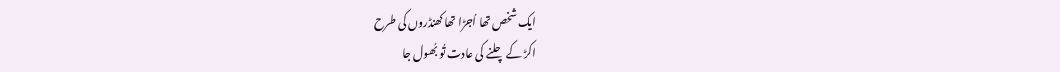ایک شخص تھا اُجڑا تھا کھنڈروں کی طرح
اکڑ کے چلنے کی عادت تُو بُھول جا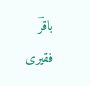باقرؔ
فقیری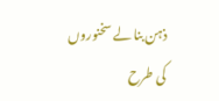ذہن بنا لے سخنوروں کی طرح